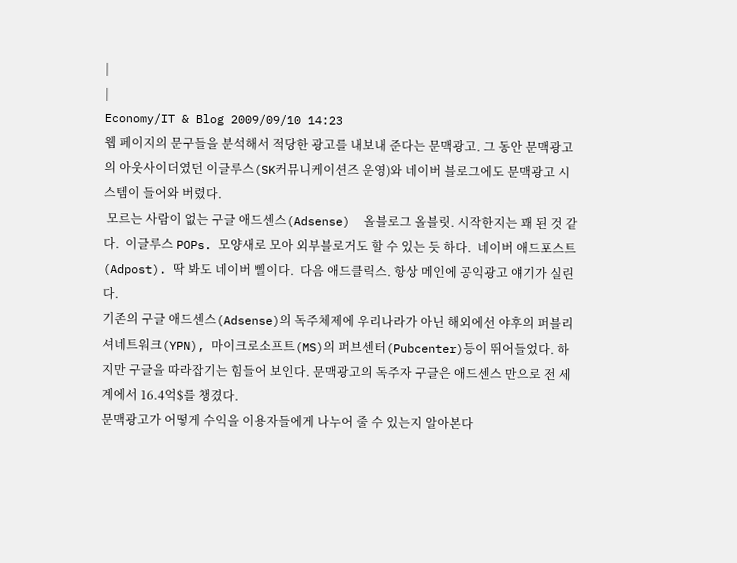|
|
Economy/IT & Blog 2009/09/10 14:23
웹 페이지의 문구들을 분석해서 적당한 광고를 내보내 준다는 문맥광고. 그 동안 문맥광고의 아웃사이더였던 이글루스(SK커뮤니케이션즈 운영)와 네이버 블로그에도 문맥광고 시스템이 들어와 버렸다.
 모르는 사람이 없는 구글 애드센스(Adsense)  올블로그 올블릿. 시작한지는 꽤 된 것 같다.  이글루스 POPs. 모양새로 모아 외부블로거도 할 수 있는 듯 하다.  네이버 애드포스트(Adpost). 딱 봐도 네이버 삘이다.  다음 애드클릭스. 항상 메인에 공익광고 얘기가 실린다.
기존의 구글 애드센스(Adsense)의 독주체제에 우리나라가 아닌 해외에선 야후의 퍼블리셔네트워크(YPN), 마이크로소프트(MS)의 퍼브센터(Pubcenter)등이 뛰어들었다. 하지만 구글을 따라잡기는 힘들어 보인다. 문맥광고의 독주자 구글은 애드센스 만으로 전 세계에서 16.4억$를 챙겼다.
문맥광고가 어떻게 수익을 이용자들에게 나누어 줄 수 있는지 알아본다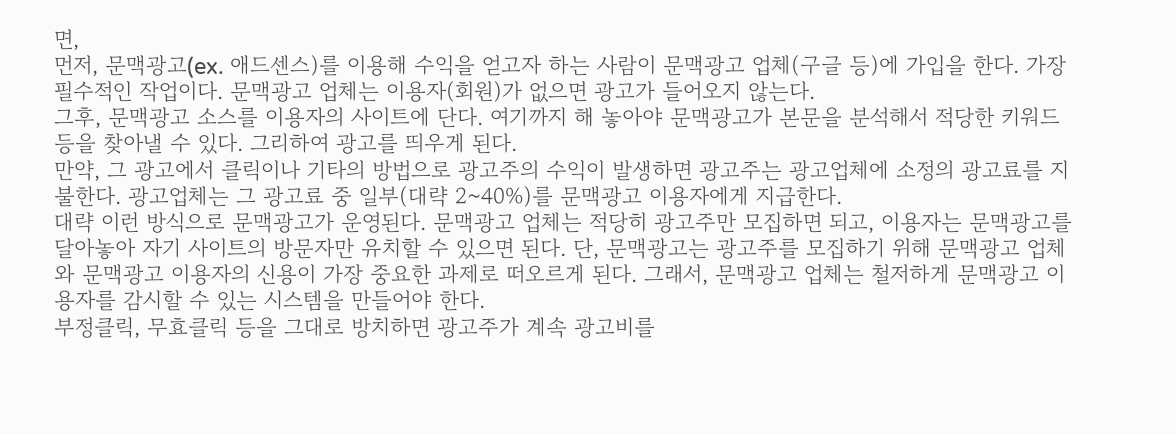면,
먼저, 문맥광고(ex. 애드센스)를 이용해 수익을 얻고자 하는 사람이 문맥광고 업체(구글 등)에 가입을 한다. 가장 필수적인 작업이다. 문맥광고 업체는 이용자(회원)가 없으면 광고가 들어오지 않는다.
그후, 문맥광고 소스를 이용자의 사이트에 단다. 여기까지 해 놓아야 문맥광고가 본문을 분석해서 적당한 키워드 등을 찾아낼 수 있다. 그리하여 광고를 띄우게 된다.
만약, 그 광고에서 클릭이나 기타의 방법으로 광고주의 수익이 발생하면 광고주는 광고업체에 소정의 광고료를 지불한다. 광고업체는 그 광고료 중 일부(대략 2~40%)를 문맥광고 이용자에게 지급한다.
대략 이런 방식으로 문맥광고가 운영된다. 문맥광고 업체는 적당히 광고주만 모집하면 되고, 이용자는 문맥광고를 달아놓아 자기 사이트의 방문자만 유치할 수 있으면 된다. 단, 문맥광고는 광고주를 모집하기 위해 문맥광고 업체와 문맥광고 이용자의 신용이 가장 중요한 과제로 떠오르게 된다. 그래서, 문맥광고 업체는 철저하게 문맥광고 이용자를 감시할 수 있는 시스템을 만들어야 한다.
부정클릭, 무효클릭 등을 그대로 방치하면 광고주가 계속 광고비를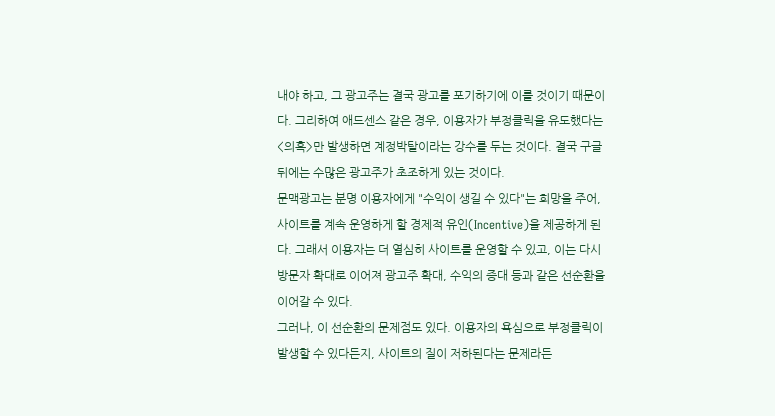내야 하고, 그 광고주는 결국 광고를 포기하기에 이를 것이기 때문이다. 그리하여 애드센스 같은 경우, 이용자가 부정클릭을 유도했다는 <의혹>만 발생하면 계정박탈이라는 강수를 두는 것이다. 결국 구글 뒤에는 수많은 광고주가 초조하게 있는 것이다.
문맥광고는 분명 이용자에게 "수익이 생길 수 있다"는 희망을 주어, 사이트를 계속 운영하게 할 경제적 유인(Incentive)을 제공하게 된다. 그래서 이용자는 더 열심히 사이트를 운영할 수 있고, 이는 다시 방문자 확대로 이어져 광고주 확대, 수익의 증대 등과 같은 선순환을 이어갈 수 있다.
그러나, 이 선순환의 문제점도 있다. 이용자의 욕심으로 부정클릭이 발생할 수 있다든지, 사이트의 질이 저하된다는 문제라든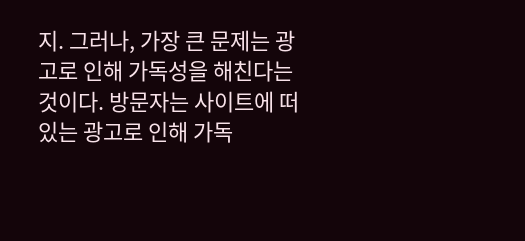지. 그러나, 가장 큰 문제는 광고로 인해 가독성을 해친다는 것이다. 방문자는 사이트에 떠 있는 광고로 인해 가독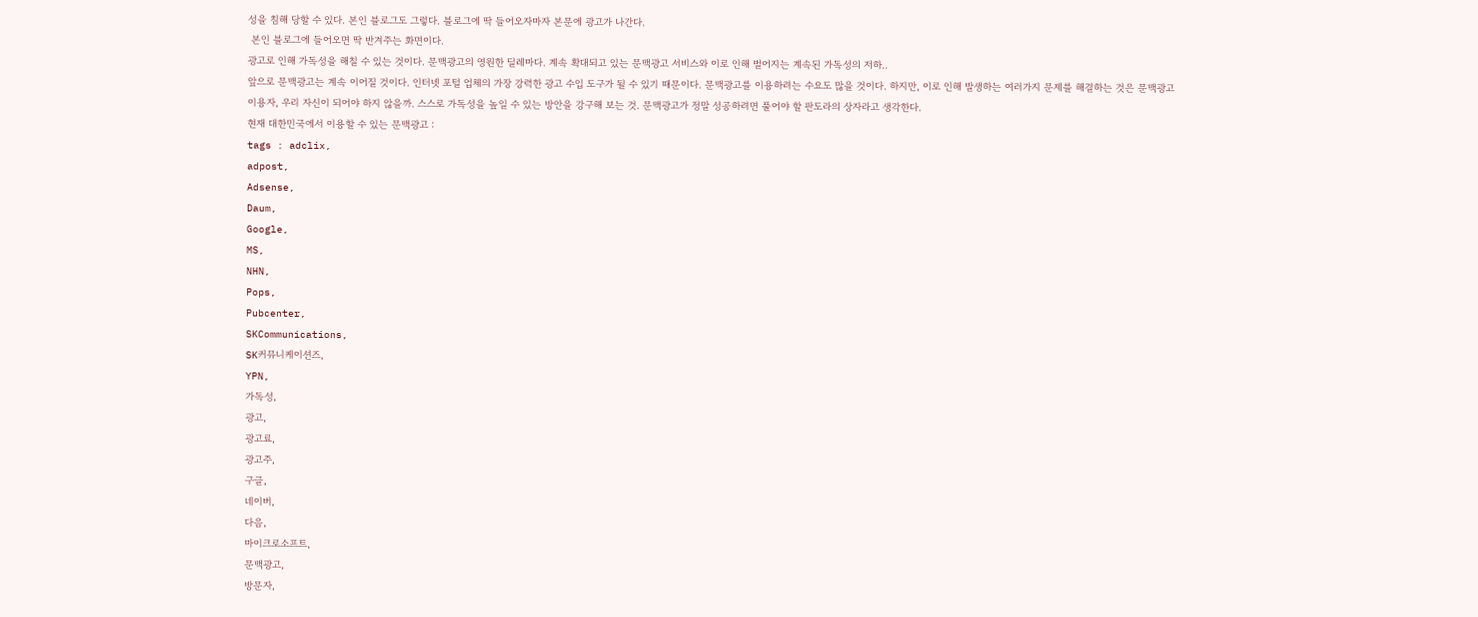성을 침해 당할 수 있다. 본인 블로그도 그렇다. 블로그에 딱 들어오자마자 본문에 광고가 나간다.
 본인 블로그에 들어오면 딱 반겨주는 화면이다.
광고로 인해 가독성을 해칠 수 있는 것이다. 문맥광고의 영원한 딜레마다. 계속 확대되고 있는 문맥광고 서비스와 이로 인해 벌어지는 계속된 가독성의 저하..
앞으로 문맥광고는 계속 이어질 것이다. 인터넷 포털 업체의 가장 강력한 광고 수입 도구가 될 수 있기 때문이다. 문맥광고를 이용하려는 수요도 많을 것이다. 하지만, 이로 인해 발생하는 여러가지 문제를 해결하는 것은 문맥광고 이용자, 우리 자신이 되어야 하지 않을까. 스스로 가독성을 높일 수 있는 방안을 강구해 보는 것. 문맥광고가 정말 성공하려면 풀어야 할 판도라의 상자라고 생각한다.
현재 대한민국에서 이용할 수 있는 문맥광고 :
tags : adclix,
adpost,
Adsense,
Daum,
Google,
MS,
NHN,
Pops,
Pubcenter,
SKCommunications,
SK커뮤니케이션즈,
YPN,
가독성,
광고,
광고료,
광고주,
구글,
네이버,
다음,
마이크로소프트,
문맥광고,
방문자,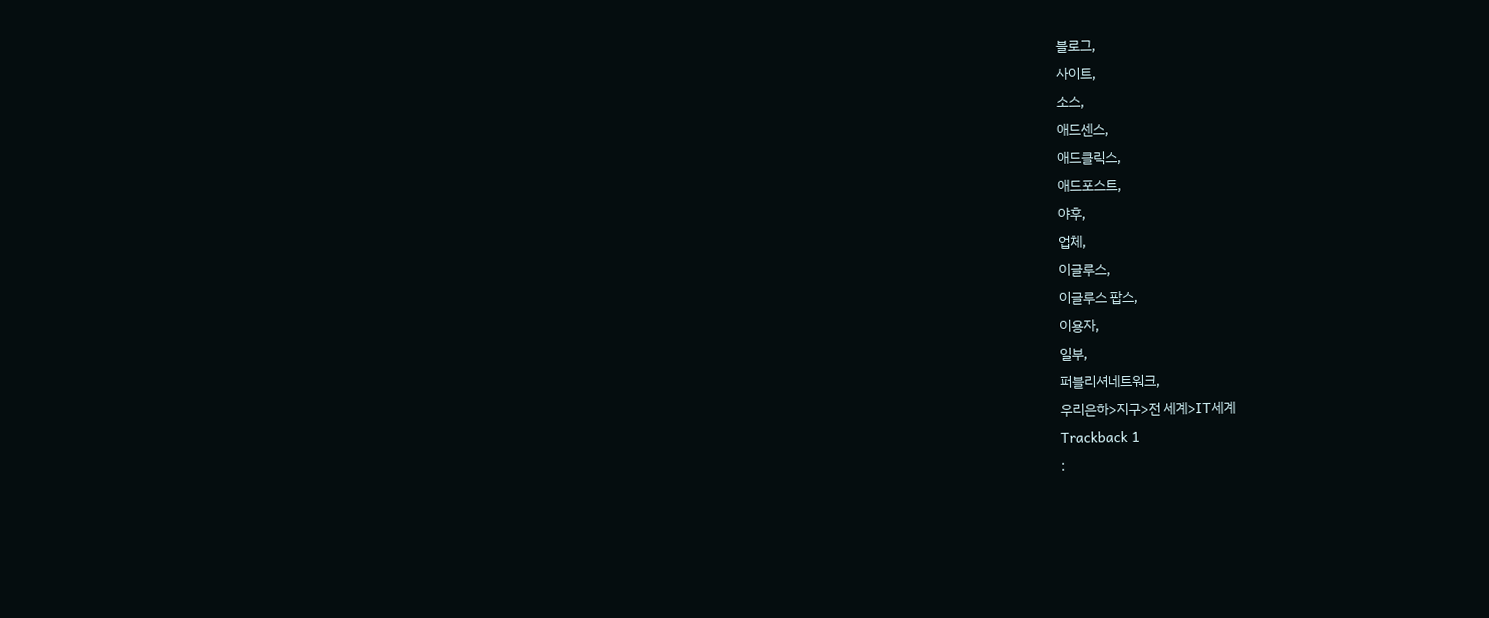블로그,
사이트,
소스,
애드센스,
애드클릭스,
애드포스트,
야후,
업체,
이글루스,
이글루스 팝스,
이용자,
일부,
퍼블리셔네트워크,
우리은하>지구>전 세계>IT세계
Trackback 1
: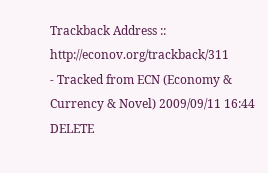Trackback Address :: http://econov.org/trackback/311
- Tracked from ECN (Economy & Currency & Novel) 2009/09/11 16:44 DELETE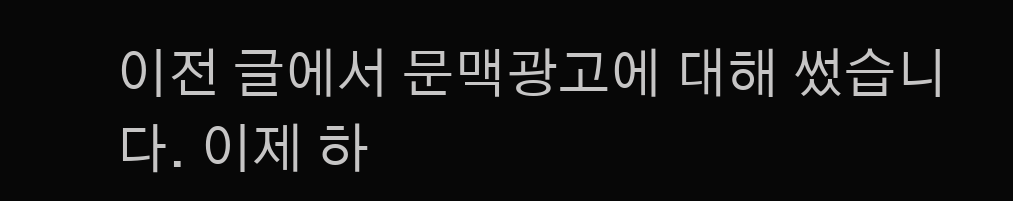이전 글에서 문맥광고에 대해 썼습니다. 이제 하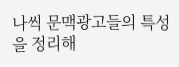나씩 문맥광고들의 특성을 정리해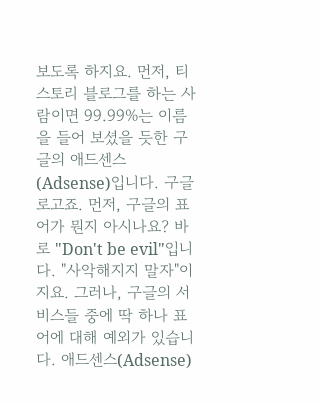보도록 하지요. 먼저, 티스토리 블로그를 하는 사람이면 99.99%는 이름을 들어 보셨을 듯한 구글의 애드센스(Adsense)입니다. 구글 로고죠. 먼저, 구글의 표어가 뭔지 아시나요? 바로 "Don't be evil"입니다. "사악해지지 말자"이지요. 그러나, 구글의 서비스들 중에 딱 하나 표어에 대해 예외가 있습니다. 애드센스(Adsense)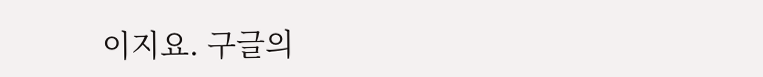이지요. 구글의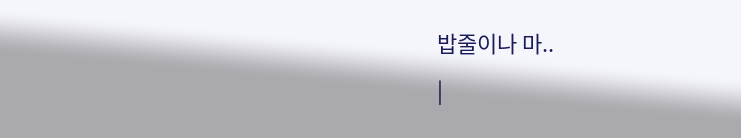밥줄이나 마..
|